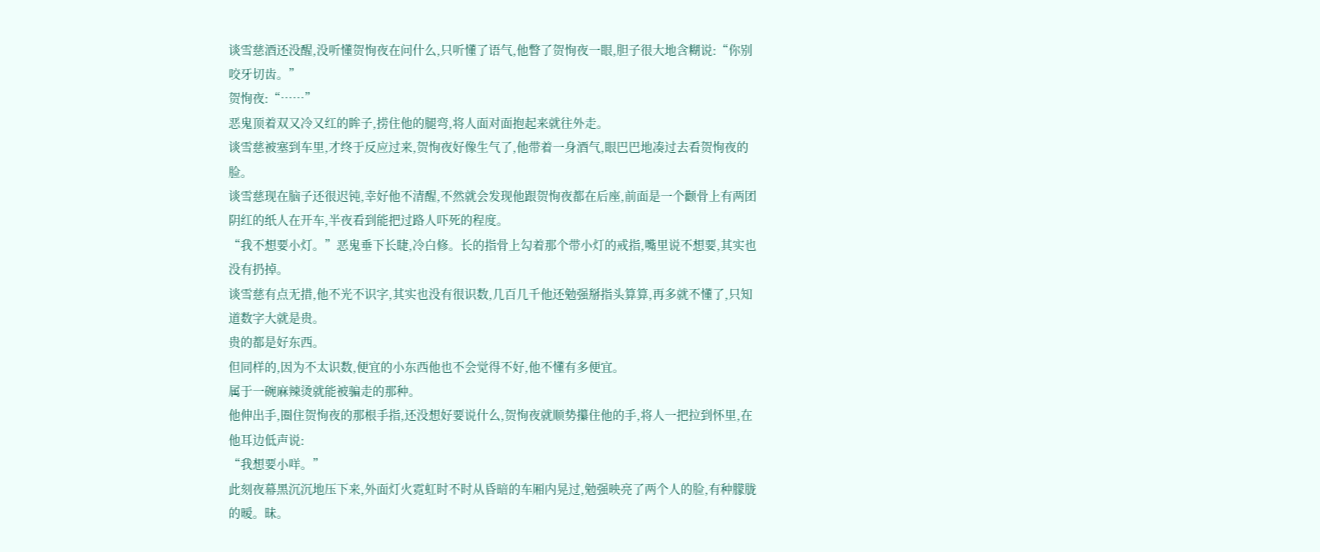谈雪慈酒还没醒,没听懂贺恂夜在问什么,只听懂了语气,他瞥了贺恂夜一眼,胆子很大地含糊说:“你别咬牙切齿。”
贺恂夜:“……”
恶鬼顶着双又冷又红的眸子,捞住他的腿弯,将人面对面抱起来就往外走。
谈雪慈被塞到车里,才终于反应过来,贺恂夜好像生气了,他带着一身酒气,眼巴巴地凑过去看贺恂夜的脸。
谈雪慈现在脑子还很迟钝,幸好他不清醒,不然就会发现他跟贺恂夜都在后座,前面是一个颧骨上有两团阴红的纸人在开车,半夜看到能把过路人吓死的程度。
“我不想要小灯。”恶鬼垂下长睫,冷白修。长的指骨上勾着那个带小灯的戒指,嘴里说不想要,其实也没有扔掉。
谈雪慈有点无措,他不光不识字,其实也没有很识数,几百几千他还勉强掰指头算算,再多就不懂了,只知道数字大就是贵。
贵的都是好东西。
但同样的,因为不太识数,便宜的小东西他也不会觉得不好,他不懂有多便宜。
属于一碗麻辣烫就能被骗走的那种。
他伸出手,圈住贺恂夜的那根手指,还没想好要说什么,贺恂夜就顺势攥住他的手,将人一把拉到怀里,在他耳边低声说:
“我想要小咩。”
此刻夜幕黑沉沉地压下来,外面灯火霓虹时不时从昏暗的车厢内晃过,勉强映亮了两个人的脸,有种朦胧的暧。昧。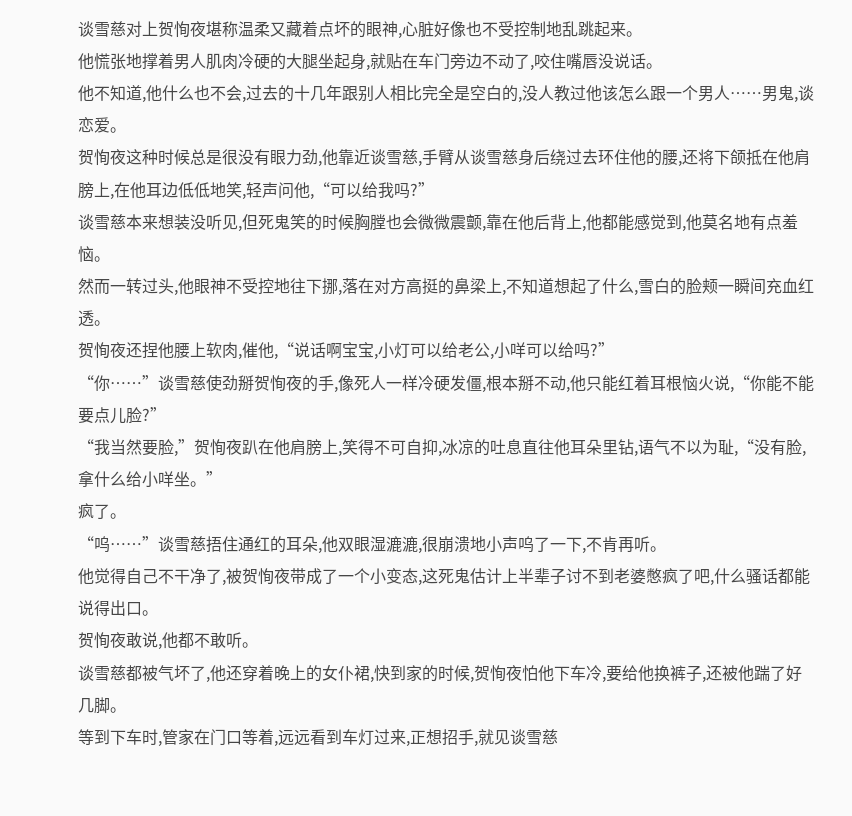谈雪慈对上贺恂夜堪称温柔又藏着点坏的眼神,心脏好像也不受控制地乱跳起来。
他慌张地撑着男人肌肉冷硬的大腿坐起身,就贴在车门旁边不动了,咬住嘴唇没说话。
他不知道,他什么也不会,过去的十几年跟别人相比完全是空白的,没人教过他该怎么跟一个男人……男鬼,谈恋爱。
贺恂夜这种时候总是很没有眼力劲,他靠近谈雪慈,手臂从谈雪慈身后绕过去环住他的腰,还将下颌抵在他肩膀上,在他耳边低低地笑,轻声问他,“可以给我吗?”
谈雪慈本来想装没听见,但死鬼笑的时候胸膛也会微微震颤,靠在他后背上,他都能感觉到,他莫名地有点羞恼。
然而一转过头,他眼神不受控地往下挪,落在对方高挺的鼻梁上,不知道想起了什么,雪白的脸颊一瞬间充血红透。
贺恂夜还捏他腰上软肉,催他,“说话啊宝宝,小灯可以给老公,小咩可以给吗?”
“你……”谈雪慈使劲掰贺恂夜的手,像死人一样冷硬发僵,根本掰不动,他只能红着耳根恼火说,“你能不能要点儿脸?”
“我当然要脸,”贺恂夜趴在他肩膀上,笑得不可自抑,冰凉的吐息直往他耳朵里钻,语气不以为耻,“没有脸,拿什么给小咩坐。”
疯了。
“呜……”谈雪慈捂住通红的耳朵,他双眼湿漉漉,很崩溃地小声呜了一下,不肯再听。
他觉得自己不干净了,被贺恂夜带成了一个小变态,这死鬼估计上半辈子讨不到老婆憋疯了吧,什么骚话都能说得出口。
贺恂夜敢说,他都不敢听。
谈雪慈都被气坏了,他还穿着晚上的女仆裙,快到家的时候,贺恂夜怕他下车冷,要给他换裤子,还被他踹了好几脚。
等到下车时,管家在门口等着,远远看到车灯过来,正想招手,就见谈雪慈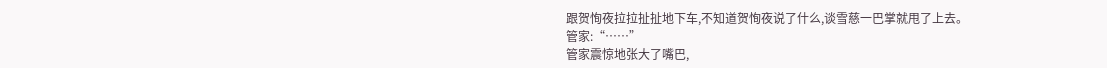跟贺恂夜拉拉扯扯地下车,不知道贺恂夜说了什么,谈雪慈一巴掌就甩了上去。
管家:“……”
管家震惊地张大了嘴巴,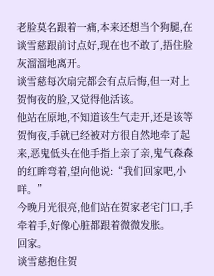老脸莫名跟着一痛,本来还想当个狗腿,在谈雪慈跟前讨点好,现在也不敢了,捂住脸灰溜溜地离开。
谈雪慈每次扇完都会有点后悔,但一对上贺恂夜的脸,又觉得他活该。
他站在原地,不知道该生气走开,还是该等贺恂夜,手就已经被对方很自然地牵了起来,恶鬼低头在他手指上亲了亲,鬼气森森的红眸弯着,望向他说:“我们回家吧,小咩。”
今晚月光很亮,他们站在贺家老宅门口,手牵着手,好像心脏都跟着微微发胀。
回家。
谈雪慈抱住贺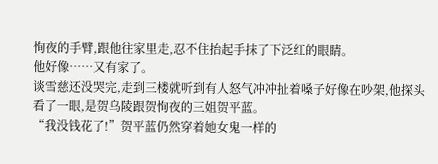恂夜的手臂,跟他往家里走,忍不住抬起手抹了下泛红的眼睛。
他好像……又有家了。
谈雪慈还没哭完,走到三楼就听到有人怒气冲冲扯着嗓子好像在吵架,他探头看了一眼,是贺乌陵跟贺恂夜的三姐贺平蓝。
“我没钱花了!”贺平蓝仍然穿着她女鬼一样的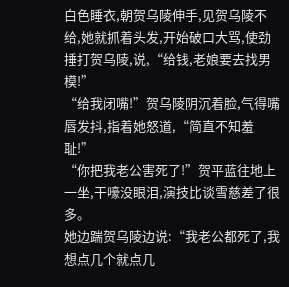白色睡衣,朝贺乌陵伸手,见贺乌陵不给,她就抓着头发,开始破口大骂,使劲捶打贺乌陵,说,“给钱,老娘要去找男模!”
“给我闭嘴!”贺乌陵阴沉着脸,气得嘴唇发抖,指着她怒道,“简直不知羞耻!”
“你把我老公害死了!”贺平蓝往地上一坐,干嚎没眼泪,演技比谈雪慈差了很多。
她边踹贺乌陵边说:“我老公都死了,我想点几个就点几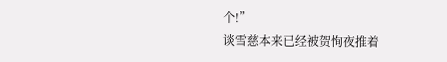个!”
谈雪慈本来已经被贺恂夜推着